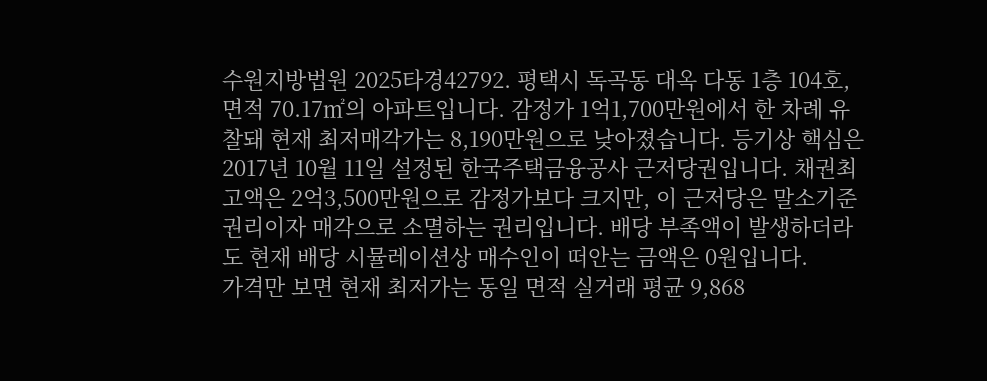수원지방법원 2025타경42792. 평택시 독곡동 대옥 다동 1층 104호, 면적 70.17㎡의 아파트입니다. 감정가 1억1,700만원에서 한 차례 유찰돼 현재 최저매각가는 8,190만원으로 낮아졌습니다. 등기상 핵심은 2017년 10월 11일 설정된 한국주택금융공사 근저당권입니다. 채권최고액은 2억3,500만원으로 감정가보다 크지만, 이 근저당은 말소기준권리이자 매각으로 소멸하는 권리입니다. 배당 부족액이 발생하더라도 현재 배당 시뮬레이션상 매수인이 떠안는 금액은 0원입니다.
가격만 보면 현재 최저가는 동일 면적 실거래 평균 9,868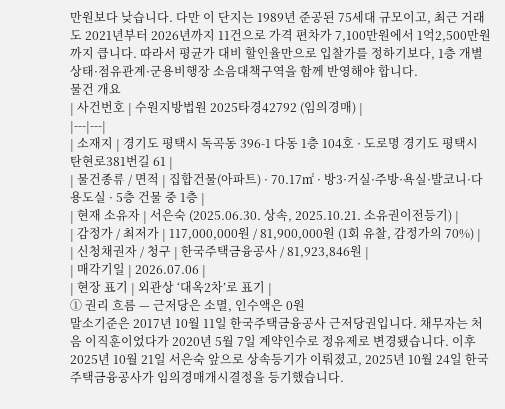만원보다 낮습니다. 다만 이 단지는 1989년 준공된 75세대 규모이고, 최근 거래도 2021년부터 2026년까지 11건으로 가격 편차가 7,100만원에서 1억2,500만원까지 큽니다. 따라서 평균가 대비 할인율만으로 입찰가를 정하기보다, 1층 개별 상태·점유관계·군용비행장 소음대책구역을 함께 반영해야 합니다.
물건 개요
| 사건번호 | 수원지방법원 2025타경42792 (임의경매) |
|---|---|
| 소재지 | 경기도 평택시 독곡동 396-1 다동 1층 104호 · 도로명 경기도 평택시 탄현로381번길 61 |
| 물건종류 / 면적 | 집합건물(아파트) · 70.17㎡ · 방3·거실·주방·욕실·발코니·다용도실 · 5층 건물 중 1층 |
| 현재 소유자 | 서은숙 (2025.06.30. 상속, 2025.10.21. 소유권이전등기) |
| 감정가 / 최저가 | 117,000,000원 / 81,900,000원 (1회 유찰, 감정가의 70%) |
| 신청채권자 / 청구 | 한국주택금융공사 / 81,923,846원 |
| 매각기일 | 2026.07.06 |
| 현장 표기 | 외관상 ‘대옥2차’로 표기 |
① 권리 흐름 — 근저당은 소멸, 인수액은 0원
말소기준은 2017년 10월 11일 한국주택금융공사 근저당권입니다. 채무자는 처음 이직훈이었다가 2020년 5월 7일 계약인수로 정유제로 변경됐습니다. 이후 2025년 10월 21일 서은숙 앞으로 상속등기가 이뤄졌고, 2025년 10월 24일 한국주택금융공사가 임의경매개시결정을 등기했습니다.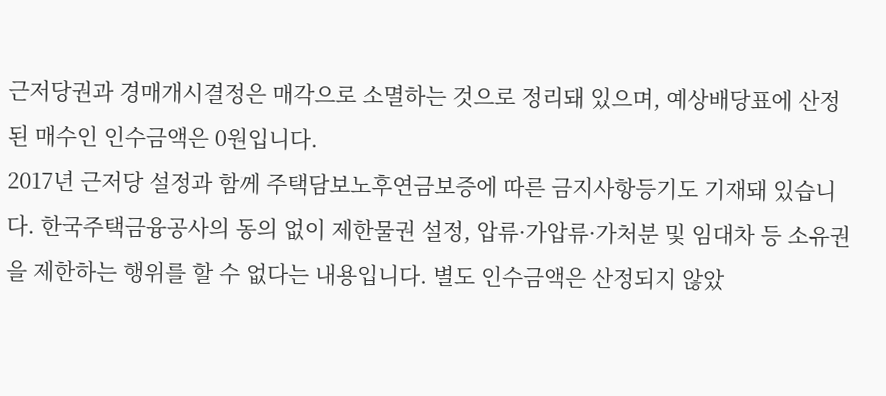근저당권과 경매개시결정은 매각으로 소멸하는 것으로 정리돼 있으며, 예상배당표에 산정된 매수인 인수금액은 0원입니다.
2017년 근저당 설정과 함께 주택담보노후연금보증에 따른 금지사항등기도 기재돼 있습니다. 한국주택금융공사의 동의 없이 제한물권 설정, 압류·가압류·가처분 및 임대차 등 소유권을 제한하는 행위를 할 수 없다는 내용입니다. 별도 인수금액은 산정되지 않았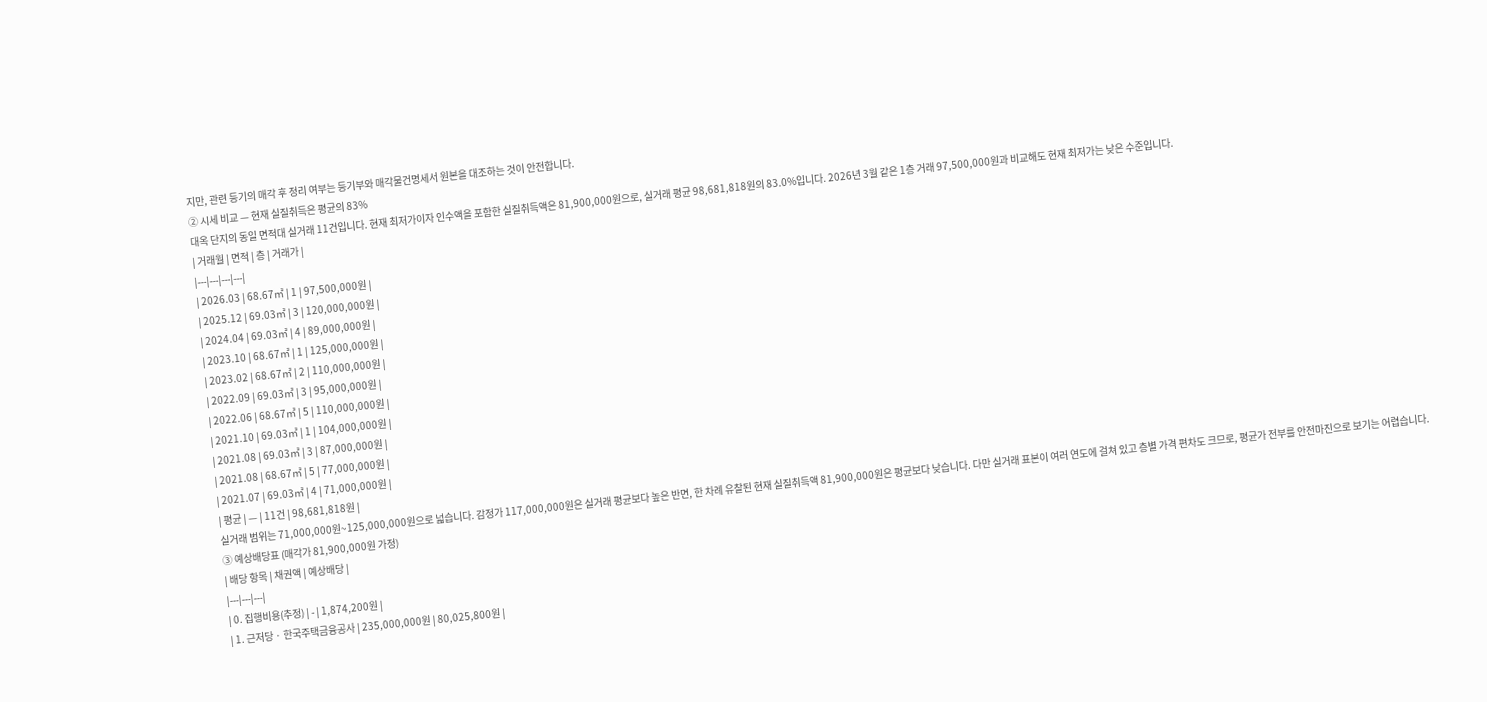지만, 관련 등기의 매각 후 정리 여부는 등기부와 매각물건명세서 원본을 대조하는 것이 안전합니다.
② 시세 비교 — 현재 실질취득은 평균의 83%
대옥 단지의 동일 면적대 실거래 11건입니다. 현재 최저가이자 인수액을 포함한 실질취득액은 81,900,000원으로, 실거래 평균 98,681,818원의 83.0%입니다. 2026년 3월 같은 1층 거래 97,500,000원과 비교해도 현재 최저가는 낮은 수준입니다.
| 거래월 | 면적 | 층 | 거래가 |
|---|---|---|---|
| 2026.03 | 68.67㎡ | 1 | 97,500,000원 |
| 2025.12 | 69.03㎡ | 3 | 120,000,000원 |
| 2024.04 | 69.03㎡ | 4 | 89,000,000원 |
| 2023.10 | 68.67㎡ | 1 | 125,000,000원 |
| 2023.02 | 68.67㎡ | 2 | 110,000,000원 |
| 2022.09 | 69.03㎡ | 3 | 95,000,000원 |
| 2022.06 | 68.67㎡ | 5 | 110,000,000원 |
| 2021.10 | 69.03㎡ | 1 | 104,000,000원 |
| 2021.08 | 69.03㎡ | 3 | 87,000,000원 |
| 2021.08 | 68.67㎡ | 5 | 77,000,000원 |
| 2021.07 | 69.03㎡ | 4 | 71,000,000원 |
| 평균 | — | 11건 | 98,681,818원 |
실거래 범위는 71,000,000원~125,000,000원으로 넓습니다. 감정가 117,000,000원은 실거래 평균보다 높은 반면, 한 차례 유찰된 현재 실질취득액 81,900,000원은 평균보다 낮습니다. 다만 실거래 표본이 여러 연도에 걸쳐 있고 층별 가격 편차도 크므로, 평균가 전부를 안전마진으로 보기는 어렵습니다.
③ 예상배당표 (매각가 81,900,000원 가정)
| 배당 항목 | 채권액 | 예상배당 |
|---|---|---|
| 0. 집행비용(추정) | - | 1,874,200원 |
| 1. 근저당 · 한국주택금융공사 | 235,000,000원 | 80,025,800원 |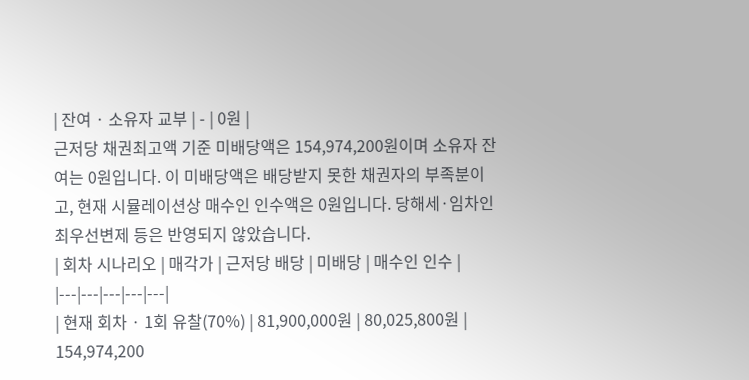| 잔여 · 소유자 교부 | - | 0원 |
근저당 채권최고액 기준 미배당액은 154,974,200원이며 소유자 잔여는 0원입니다. 이 미배당액은 배당받지 못한 채권자의 부족분이고, 현재 시뮬레이션상 매수인 인수액은 0원입니다. 당해세·임차인 최우선변제 등은 반영되지 않았습니다.
| 회차 시나리오 | 매각가 | 근저당 배당 | 미배당 | 매수인 인수 |
|---|---|---|---|---|
| 현재 회차 · 1회 유찰(70%) | 81,900,000원 | 80,025,800원 | 154,974,200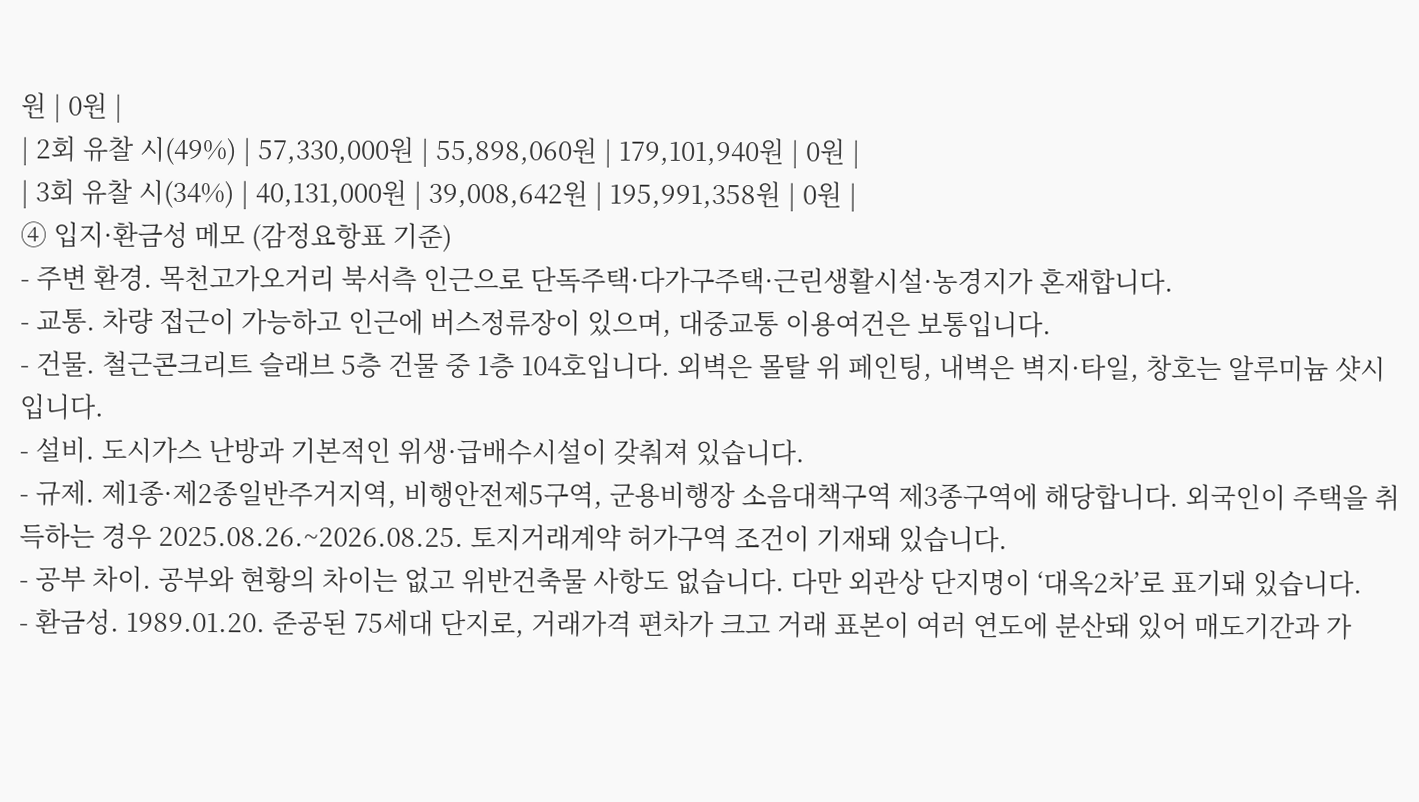원 | 0원 |
| 2회 유찰 시(49%) | 57,330,000원 | 55,898,060원 | 179,101,940원 | 0원 |
| 3회 유찰 시(34%) | 40,131,000원 | 39,008,642원 | 195,991,358원 | 0원 |
④ 입지·환금성 메모 (감정요항표 기준)
- 주변 환경. 목천고가오거리 북서측 인근으로 단독주택·다가구주택·근린생활시설·농경지가 혼재합니다.
- 교통. 차량 접근이 가능하고 인근에 버스정류장이 있으며, 대중교통 이용여건은 보통입니다.
- 건물. 철근콘크리트 슬래브 5층 건물 중 1층 104호입니다. 외벽은 몰탈 위 페인팅, 내벽은 벽지·타일, 창호는 알루미늄 샷시입니다.
- 설비. 도시가스 난방과 기본적인 위생·급배수시설이 갖춰져 있습니다.
- 규제. 제1종·제2종일반주거지역, 비행안전제5구역, 군용비행장 소음대책구역 제3종구역에 해당합니다. 외국인이 주택을 취득하는 경우 2025.08.26.~2026.08.25. 토지거래계약 허가구역 조건이 기재돼 있습니다.
- 공부 차이. 공부와 현황의 차이는 없고 위반건축물 사항도 없습니다. 다만 외관상 단지명이 ‘대옥2차’로 표기돼 있습니다.
- 환금성. 1989.01.20. 준공된 75세대 단지로, 거래가격 편차가 크고 거래 표본이 여러 연도에 분산돼 있어 매도기간과 가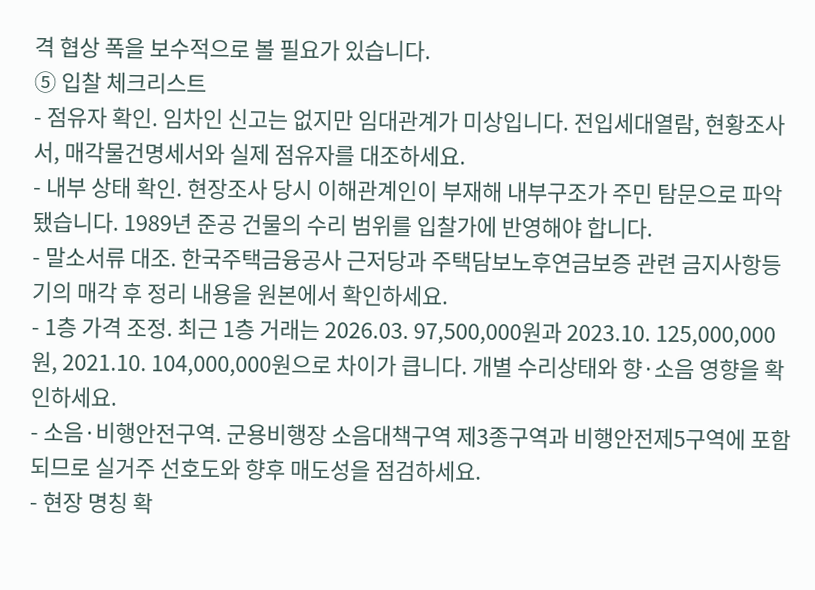격 협상 폭을 보수적으로 볼 필요가 있습니다.
⑤ 입찰 체크리스트
- 점유자 확인. 임차인 신고는 없지만 임대관계가 미상입니다. 전입세대열람, 현황조사서, 매각물건명세서와 실제 점유자를 대조하세요.
- 내부 상태 확인. 현장조사 당시 이해관계인이 부재해 내부구조가 주민 탐문으로 파악됐습니다. 1989년 준공 건물의 수리 범위를 입찰가에 반영해야 합니다.
- 말소서류 대조. 한국주택금융공사 근저당과 주택담보노후연금보증 관련 금지사항등기의 매각 후 정리 내용을 원본에서 확인하세요.
- 1층 가격 조정. 최근 1층 거래는 2026.03. 97,500,000원과 2023.10. 125,000,000원, 2021.10. 104,000,000원으로 차이가 큽니다. 개별 수리상태와 향·소음 영향을 확인하세요.
- 소음·비행안전구역. 군용비행장 소음대책구역 제3종구역과 비행안전제5구역에 포함되므로 실거주 선호도와 향후 매도성을 점검하세요.
- 현장 명칭 확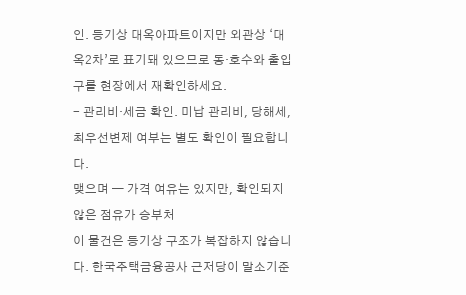인. 등기상 대옥아파트이지만 외관상 ‘대옥2차’로 표기돼 있으므로 동·호수와 출입구를 현장에서 재확인하세요.
- 관리비·세금 확인. 미납 관리비, 당해세, 최우선변제 여부는 별도 확인이 필요합니다.
맺으며 — 가격 여유는 있지만, 확인되지 않은 점유가 승부처
이 물건은 등기상 구조가 복잡하지 않습니다. 한국주택금융공사 근저당이 말소기준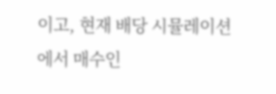이고, 현재 배당 시뮬레이션에서 매수인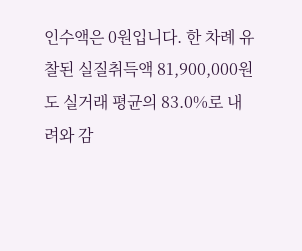인수액은 0원입니다. 한 차례 유찰된 실질취득액 81,900,000원도 실거래 평균의 83.0%로 내려와 감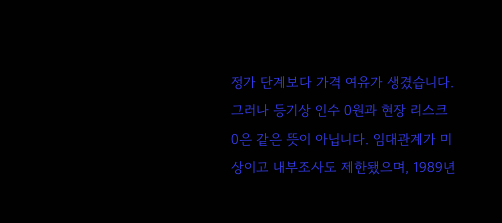정가 단계보다 가격 여유가 생겼습니다.
그러나 등기상 인수 0원과 현장 리스크 0은 같은 뜻이 아닙니다. 임대관계가 미상이고 내부조사도 제한됐으며, 1989년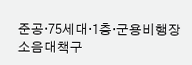준공·75세대·1층·군용비행장 소음대책구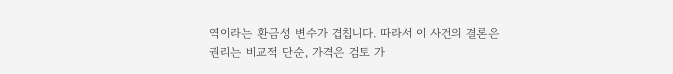역이라는 환금성 변수가 겹칩니다. 따라서 이 사건의 결론은 권리는 비교적 단순, 가격은 검토 가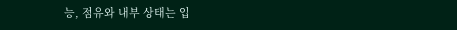능, 점유와 내부 상태는 입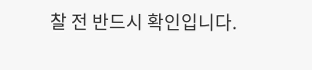찰 전 반드시 확인입니다.